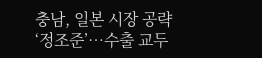충남, 일본 시장 공략 ‘정조준’…수출 교두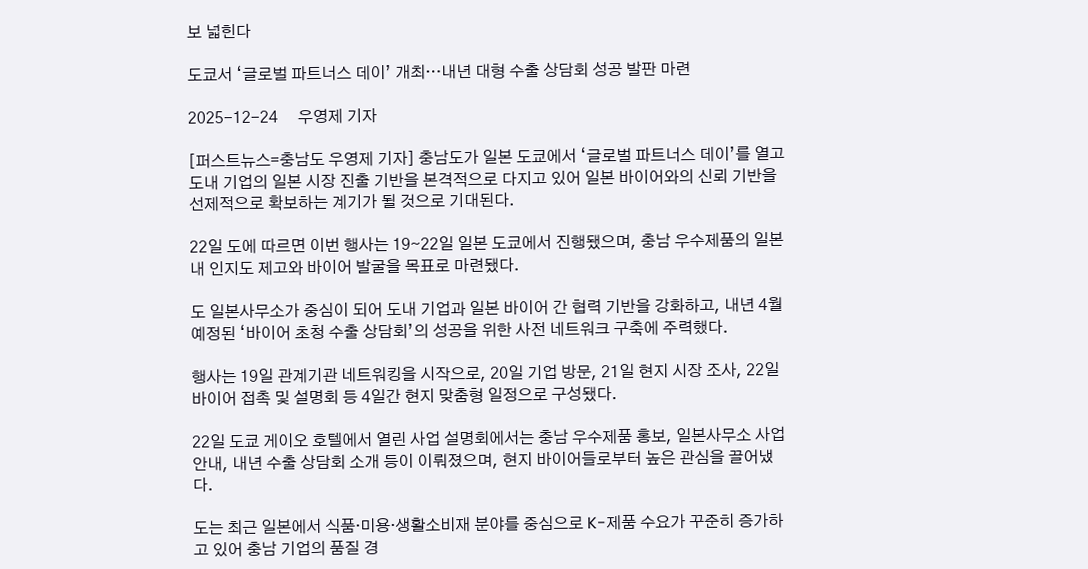보 넓힌다

도쿄서 ‘글로벌 파트너스 데이’ 개최…내년 대형 수출 상담회 성공 발판 마련

2025-12-24     우영제 기자

[퍼스트뉴스=충남도 우영제 기자] 충남도가 일본 도쿄에서 ‘글로벌 파트너스 데이’를 열고 도내 기업의 일본 시장 진출 기반을 본격적으로 다지고 있어 일본 바이어와의 신뢰 기반을 선제적으로 확보하는 계기가 될 것으로 기대된다.

22일 도에 따르면 이번 행사는 19∼22일 일본 도쿄에서 진행됐으며, 충남 우수제품의 일본 내 인지도 제고와 바이어 발굴을 목표로 마련됐다.

도 일본사무소가 중심이 되어 도내 기업과 일본 바이어 간 협력 기반을 강화하고, 내년 4월 예정된 ‘바이어 초청 수출 상담회’의 성공을 위한 사전 네트워크 구축에 주력했다.

행사는 19일 관계기관 네트워킹을 시작으로, 20일 기업 방문, 21일 현지 시장 조사, 22일 바이어 접촉 및 설명회 등 4일간 현지 맞춤형 일정으로 구성됐다.

22일 도쿄 게이오 호텔에서 열린 사업 설명회에서는 충남 우수제품 홍보, 일본사무소 사업 안내, 내년 수출 상담회 소개 등이 이뤄졌으며, 현지 바이어들로부터 높은 관심을 끌어냈다.

도는 최근 일본에서 식품·미용·생활소비재 분야를 중심으로 K-제품 수요가 꾸준히 증가하고 있어 충남 기업의 품질 경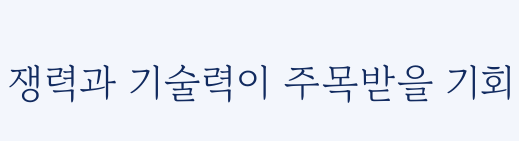쟁력과 기술력이 주목받을 기회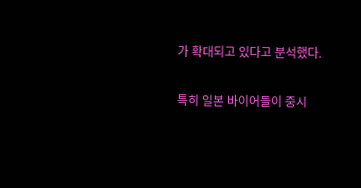가 확대되고 있다고 분석했다.

특히 일본 바이어들이 중시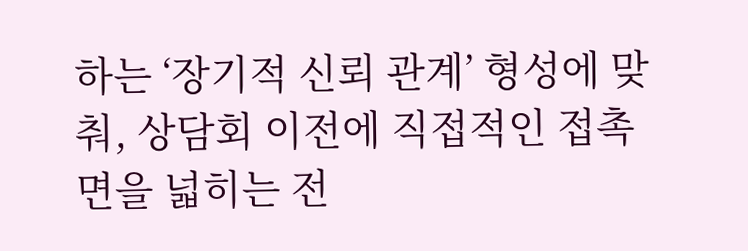하는 ‘장기적 신뢰 관계’ 형성에 맞춰, 상담회 이전에 직접적인 접촉면을 넓히는 전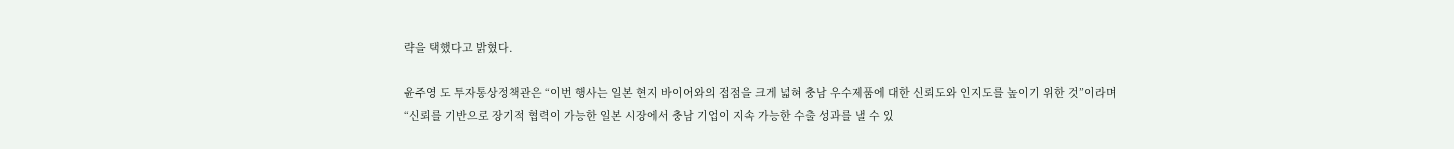략을 택했다고 밝혔다.

윤주영 도 투자통상정책관은 “이번 행사는 일본 현지 바이어와의 접점을 크게 넓혀 충남 우수제품에 대한 신뢰도와 인지도를 높이기 위한 것”이라며 “신뢰를 기반으로 장기적 협력이 가능한 일본 시장에서 충남 기업이 지속 가능한 수출 성과를 낼 수 있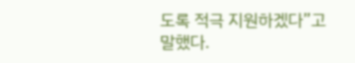도록 적극 지원하겠다”고 말했다.